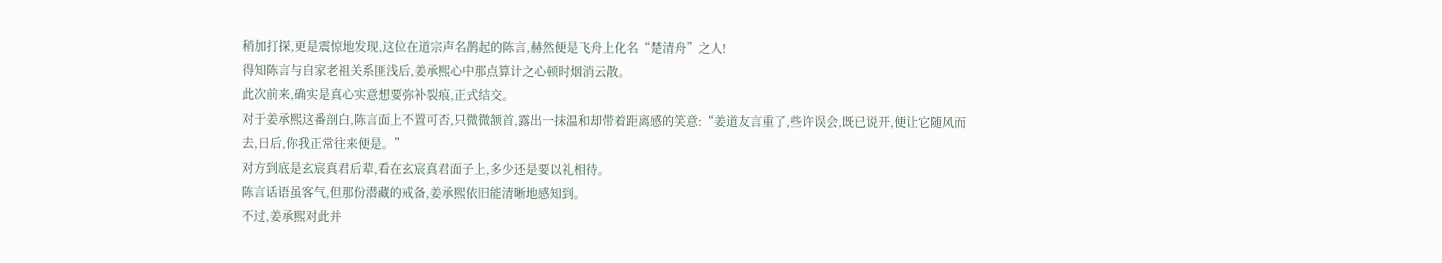稍加打探,更是震惊地发现,这位在道宗声名鹊起的陈言,赫然便是飞舟上化名“楚清舟”之人!
得知陈言与自家老祖关系匪浅后,姜承熙心中那点算计之心顿时烟消云散。
此次前来,确实是真心实意想要弥补裂痕,正式结交。
对于姜承熙这番剖白,陈言面上不置可否,只微微颔首,露出一抹温和却带着距离感的笑意:“姜道友言重了,些许误会,既已说开,便让它随风而去,日后,你我正常往来便是。”
对方到底是玄宸真君后辈,看在玄宸真君面子上,多少还是要以礼相待。
陈言话语虽客气,但那份潜藏的戒备,姜承熙依旧能清晰地感知到。
不过,姜承熙对此并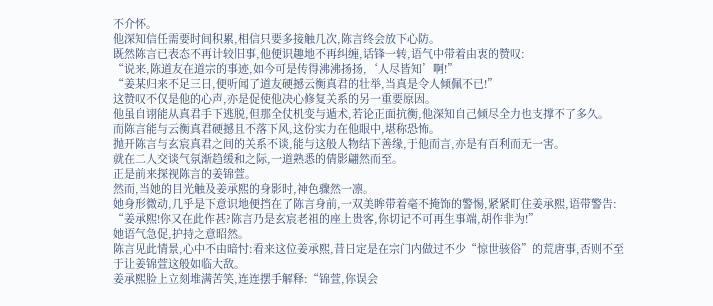不介怀。
他深知信任需要时间积累,相信只要多接触几次,陈言终会放下心防。
既然陈言已表态不再计较旧事,他便识趣地不再纠缠,话锋一转,语气中带着由衷的赞叹:
“说来,陈道友在道宗的事迹,如今可是传得沸沸扬扬,‘人尽皆知’啊!”
“姜某归来不足三日,便听闻了道友硬撼云衡真君的壮举,当真是令人倾佩不已!”
这赞叹不仅是他的心声,亦是促使他决心修复关系的另一重要原因。
他虽自诩能从真君手下逃脱,但那全仗机变与遁术,若论正面抗衡,他深知自己倾尽全力也支撑不了多久。
而陈言能与云衡真君硬撼且不落下风,这份实力在他眼中,堪称恐怖。
抛开陈言与玄宸真君之间的关系不谈,能与这般人物结下善缘,于他而言,亦是有百利而无一害。
就在二人交谈气氛渐趋缓和之际,一道熟悉的倩影翩然而至。
正是前来探视陈言的姜锦萱。
然而,当她的目光触及姜承熙的身影时,神色骤然一凛。
她身形微动,几乎是下意识地便挡在了陈言身前,一双美眸带着毫不掩饰的警惕,紧紧盯住姜承熙,语带警告:
“姜承熙!你又在此作甚?陈言乃是玄宸老祖的座上贵客,你切记不可再生事端,胡作非为!”
她语气急促,护持之意昭然。
陈言见此情景,心中不由暗忖:看来这位姜承熙,昔日定是在宗门内做过不少“惊世骇俗”的荒唐事,否则不至于让姜锦萱这般如临大敌。
姜承熙脸上立刻堆满苦笑,连连摆手解释:“锦萱,你误会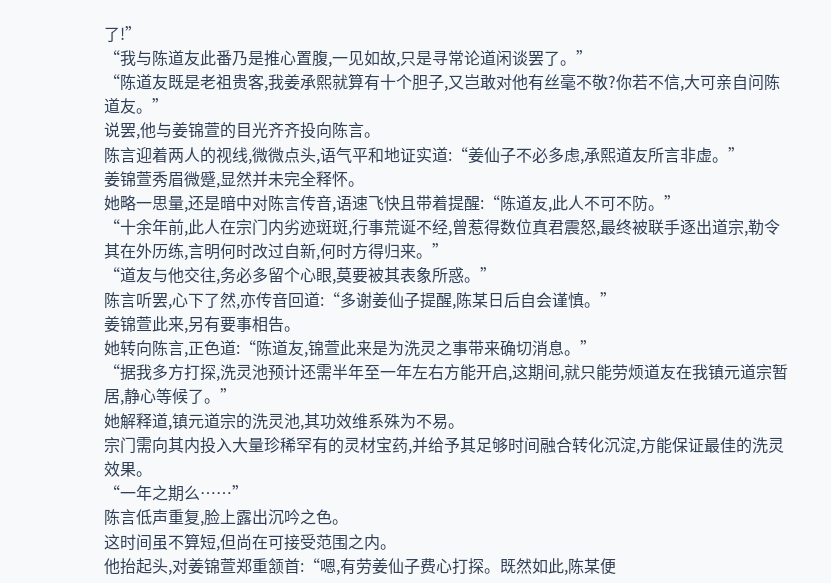了!”
“我与陈道友此番乃是推心置腹,一见如故,只是寻常论道闲谈罢了。”
“陈道友既是老祖贵客,我姜承熙就算有十个胆子,又岂敢对他有丝毫不敬?你若不信,大可亲自问陈道友。”
说罢,他与姜锦萱的目光齐齐投向陈言。
陈言迎着两人的视线,微微点头,语气平和地证实道:“姜仙子不必多虑,承熙道友所言非虚。”
姜锦萱秀眉微蹙,显然并未完全释怀。
她略一思量,还是暗中对陈言传音,语速飞快且带着提醒:“陈道友,此人不可不防。”
“十余年前,此人在宗门内劣迹斑斑,行事荒诞不经,曾惹得数位真君震怒,最终被联手逐出道宗,勒令其在外历练,言明何时改过自新,何时方得归来。”
“道友与他交往,务必多留个心眼,莫要被其表象所惑。”
陈言听罢,心下了然,亦传音回道:“多谢姜仙子提醒,陈某日后自会谨慎。”
姜锦萱此来,另有要事相告。
她转向陈言,正色道:“陈道友,锦萱此来是为洗灵之事带来确切消息。”
“据我多方打探,洗灵池预计还需半年至一年左右方能开启,这期间,就只能劳烦道友在我镇元道宗暂居,静心等候了。”
她解释道,镇元道宗的洗灵池,其功效维系殊为不易。
宗门需向其内投入大量珍稀罕有的灵材宝药,并给予其足够时间融合转化沉淀,方能保证最佳的洗灵效果。
“一年之期么……”
陈言低声重复,脸上露出沉吟之色。
这时间虽不算短,但尚在可接受范围之内。
他抬起头,对姜锦萱郑重颔首:“嗯,有劳姜仙子费心打探。既然如此,陈某便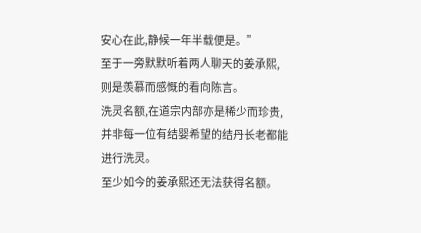安心在此,静候一年半载便是。”
至于一旁默默听着两人聊天的姜承熙,则是羡慕而感慨的看向陈言。
洗灵名额,在道宗内部亦是稀少而珍贵,并非每一位有结婴希望的结丹长老都能进行洗灵。
至少如今的姜承熙还无法获得名额。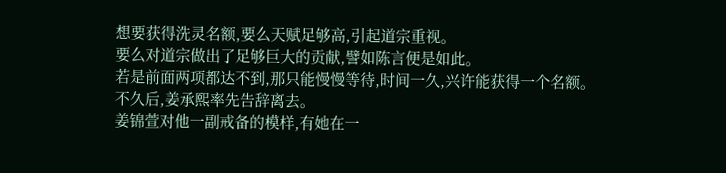想要获得洗灵名额,要么天赋足够高,引起道宗重视。
要么对道宗做出了足够巨大的贡献,譬如陈言便是如此。
若是前面两项都达不到,那只能慢慢等待,时间一久,兴许能获得一个名额。
不久后,姜承熙率先告辞离去。
姜锦萱对他一副戒备的模样,有她在一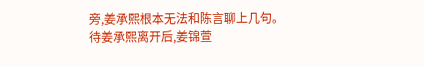旁,姜承熙根本无法和陈言聊上几句。
待姜承熙离开后,姜锦萱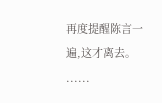再度提醒陈言一遍,这才离去。
......